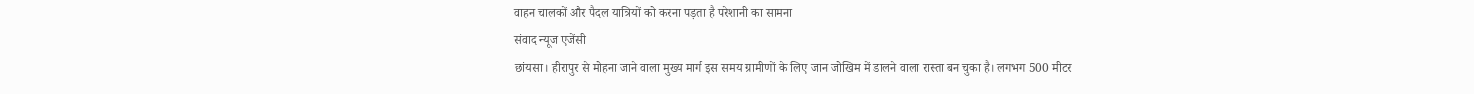वाहन चालकों और पैदल यात्रियों को करना पड़ता है परेशानी का सामना
संवाद न्यूज एजेंसी
छांयसा। हीरापुर से मोहना जाने वाला मुख्य मार्ग इस समय ग्रामीणों के लिए जान जोखिम में डालने वाला रास्ता बन चुका है। लगभग 500 मीटर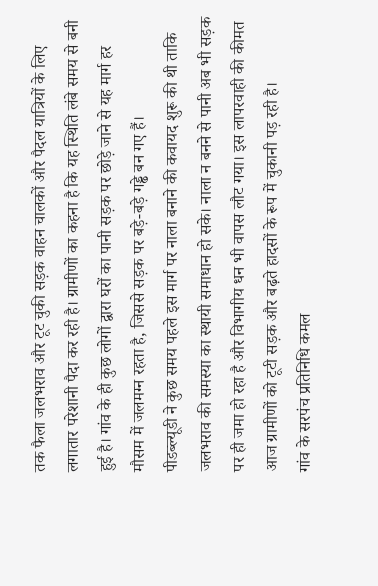तक फैला जलभराव और टूट चुकी सड़क वाहन चालकों और पैदल यात्रियों के लिए लगातार परेशानी पैदा कर रही है। ग्रामीणों का कहना है कि यह स्थिति लंबे समय से बनी हुई है। गांव के ही कुछ लोगों द्वारा घरों का पानी सड़क पर छोड़े जाने से यह मार्ग हर मौसम में जलमग्न रहता है, जिससे सड़क पर बड़े-बड़े गड्ढे बन गए हैं।
पीडब्ल्यूडी ने कुछ समय पहले इस मार्ग पर नाला बनाने की कवायद शुरू की थी ताकि जलभराव की समस्या का स्थायी समाधान हो सके। नाला न बनने से पानी अब भी सड़क पर ही जमा हो रहा है और विभागीय धन भी वापस लौट गया। इस लापरवाही की कीमत आज ग्रामीणों को टूटी सड़क और बढ़ते हादसों के रूप में चुकानी पड़ रही है।
गांव के सरपंच प्रतिनिधि कमल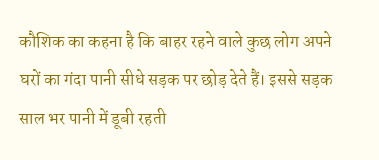कौशिक का कहना है कि बाहर रहने वाले कुछ लोग अपने घरों का गंदा पानी सीधे सड़क पर छोड़ देते हैं। इससे सड़क साल भर पानी में डूबी रहती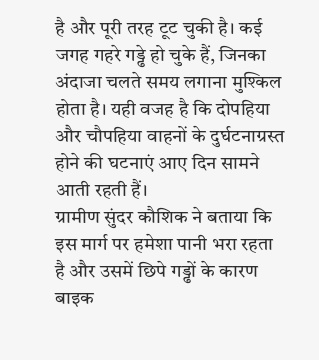है और पूरी तरह टूट चुकी है। कई जगह गहरे गड्ढे हो चुके हैं, जिनका अंदाजा चलते समय लगाना मुश्किल होता है। यही वजह है कि दोपहिया और चौपहिया वाहनों के दुर्घटनाग्रस्त होने की घटनाएं आए दिन सामने आती रहती हैं।
ग्रामीण सुंदर कौशिक ने बताया कि इस मार्ग पर हमेशा पानी भरा रहता है और उसमें छिपे गड्ढों के कारण बाइक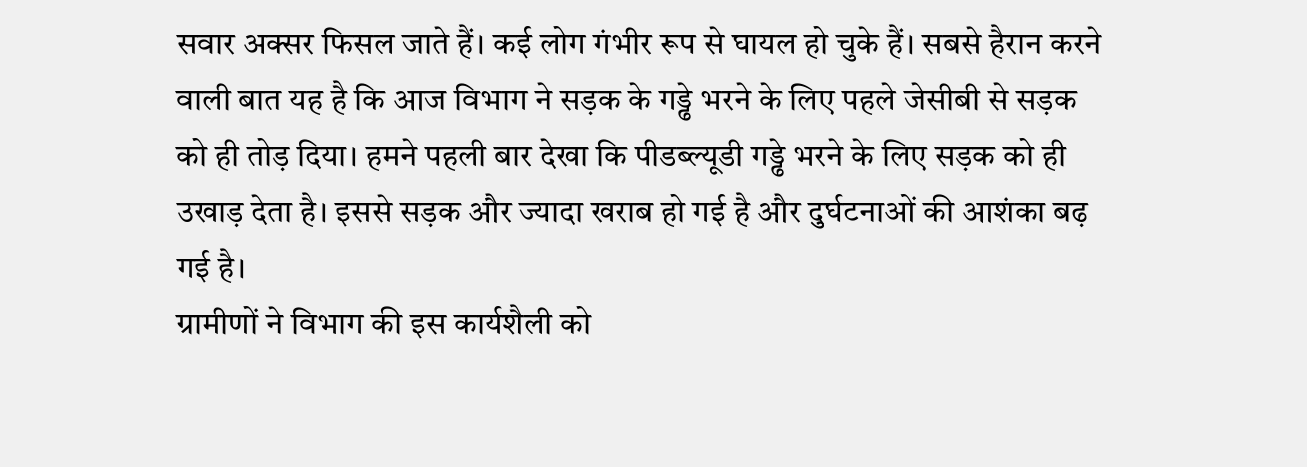सवार अक्सर फिसल जाते हैं। कई लोग गंभीर रूप से घायल हो चुके हैं। सबसे हैरान करने वाली बात यह है कि आज विभाग ने सड़क के गड्ढे भरने के लिए पहले जेसीबी से सड़क को ही तोड़ दिया। हमने पहली बार देखा कि पीडब्ल्यूडी गड्ढे भरने के लिए सड़क को ही उखाड़ देता है। इससे सड़क और ज्यादा खराब हो गई है और दुर्घटनाओं की आशंका बढ़ गई है।
ग्रामीणों ने विभाग की इस कार्यशैली को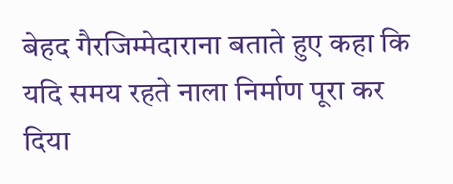बेहद गैरजिम्मेदाराना बताते हुए कहा कि यदि समय रहते नाला निर्माण पूरा कर दिया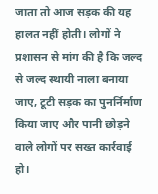जाता तो आज सड़क की यह हालत नहीं होती। लोगों ने प्रशासन से मांग की है कि जल्द से जल्द स्थायी नाला बनाया जाए, टूटी सड़क का पुनर्निर्माण किया जाए और पानी छोड़ने वाले लोगों पर सख्त कार्रवाई हो।